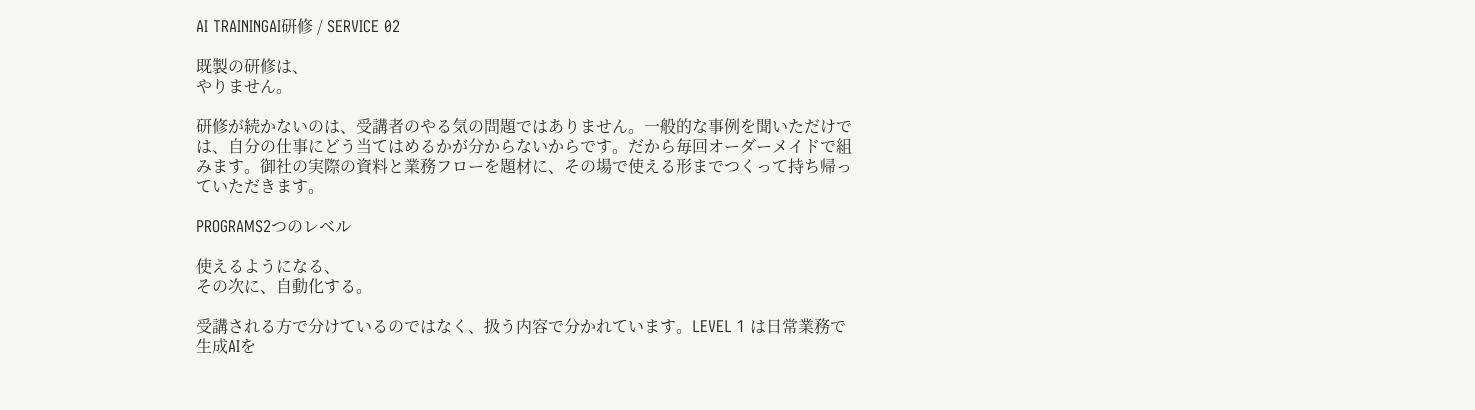AI TRAININGAI研修 / SERVICE 02

既製の研修は、
やりません。

研修が続かないのは、受講者のやる気の問題ではありません。一般的な事例を聞いただけでは、自分の仕事にどう当てはめるかが分からないからです。だから毎回オーダーメイドで組みます。御社の実際の資料と業務フローを題材に、その場で使える形までつくって持ち帰っていただきます。

PROGRAMS2つのレベル

使えるようになる、
その次に、自動化する。

受講される方で分けているのではなく、扱う内容で分かれています。LEVEL 1 は日常業務で生成AIを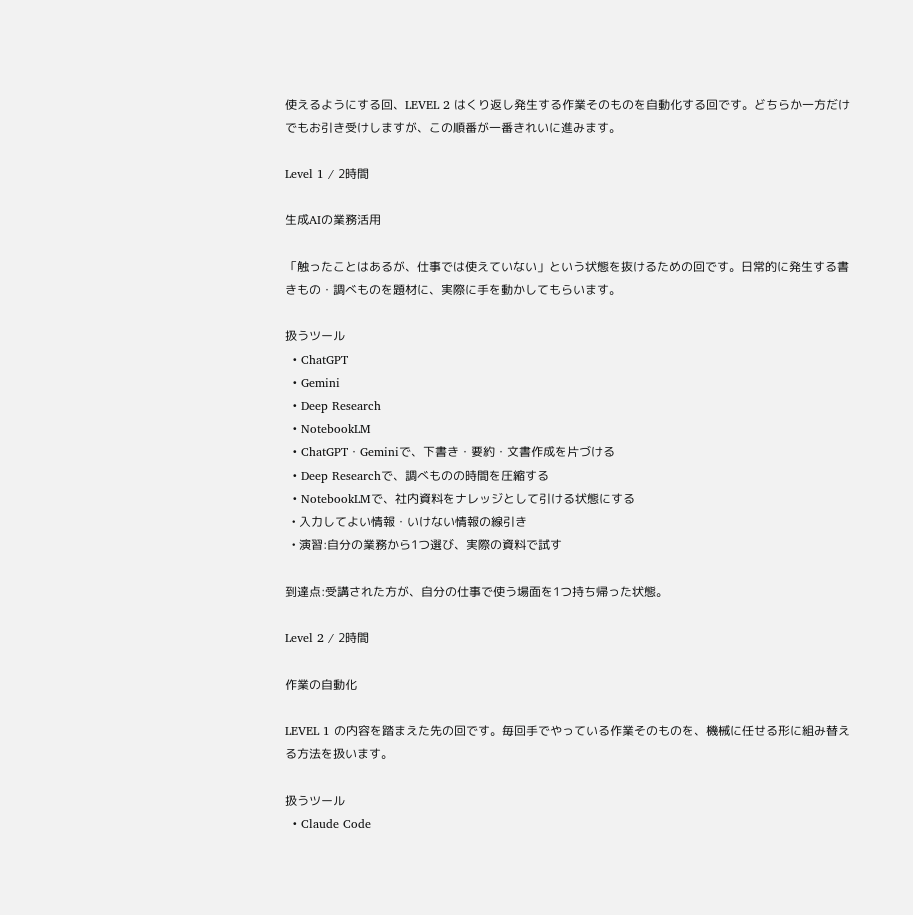使えるようにする回、LEVEL 2 はくり返し発生する作業そのものを自動化する回です。どちらか一方だけでもお引き受けしますが、この順番が一番きれいに進みます。

Level 1 / 2時間

生成AIの業務活用

「触ったことはあるが、仕事では使えていない」という状態を抜けるための回です。日常的に発生する書きもの・調べものを題材に、実際に手を動かしてもらいます。

扱うツール
  • ChatGPT
  • Gemini
  • Deep Research
  • NotebookLM
  • ChatGPT・Geminiで、下書き・要約・文書作成を片づける
  • Deep Researchで、調べものの時間を圧縮する
  • NotebookLMで、社内資料をナレッジとして引ける状態にする
  • 入力してよい情報・いけない情報の線引き
  • 演習:自分の業務から1つ選び、実際の資料で試す

到達点:受講された方が、自分の仕事で使う場面を1つ持ち帰った状態。

Level 2 / 2時間

作業の自動化

LEVEL 1 の内容を踏まえた先の回です。毎回手でやっている作業そのものを、機械に任せる形に組み替える方法を扱います。

扱うツール
  • Claude Code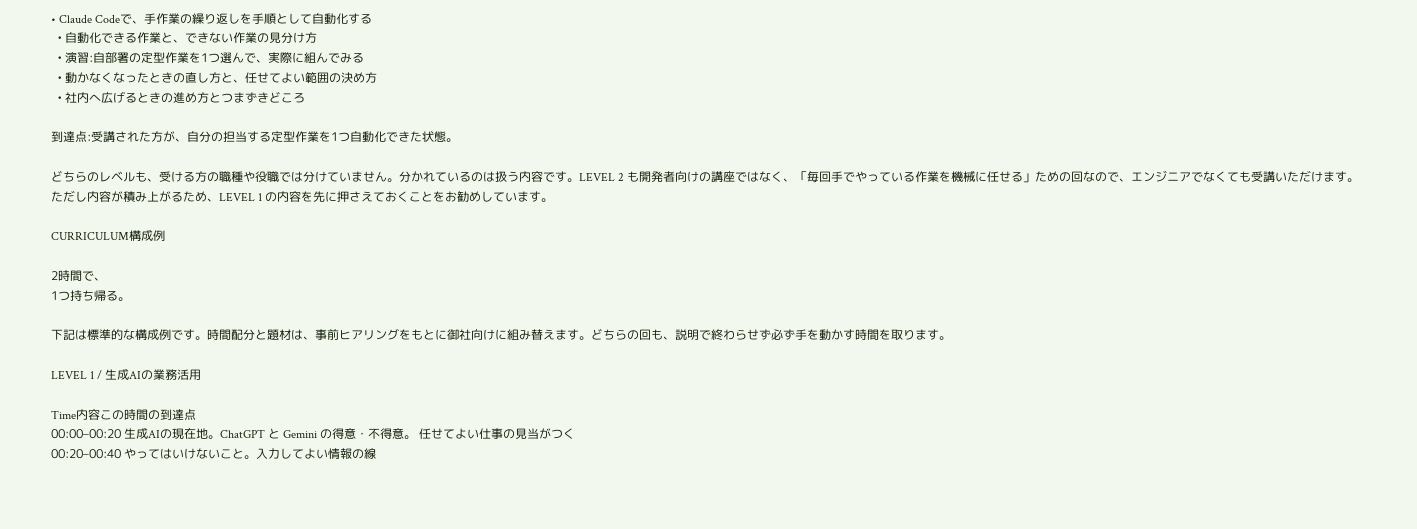• Claude Codeで、手作業の繰り返しを手順として自動化する
  • 自動化できる作業と、できない作業の見分け方
  • 演習:自部署の定型作業を1つ選んで、実際に組んでみる
  • 動かなくなったときの直し方と、任せてよい範囲の決め方
  • 社内へ広げるときの進め方とつまずきどころ

到達点:受講された方が、自分の担当する定型作業を1つ自動化できた状態。

どちらのレベルも、受ける方の職種や役職では分けていません。分かれているのは扱う内容です。LEVEL 2 も開発者向けの講座ではなく、「毎回手でやっている作業を機械に任せる」ための回なので、エンジニアでなくても受講いただけます。ただし内容が積み上がるため、LEVEL 1 の内容を先に押さえておくことをお勧めしています。

CURRICULUM構成例

2時間で、
1つ持ち帰る。

下記は標準的な構成例です。時間配分と題材は、事前ヒアリングをもとに御社向けに組み替えます。どちらの回も、説明で終わらせず必ず手を動かす時間を取ります。

LEVEL 1 / 生成AIの業務活用

Time内容この時間の到達点
00:00–00:20 生成AIの現在地。ChatGPT と Gemini の得意・不得意。 任せてよい仕事の見当がつく
00:20–00:40 やってはいけないこと。入力してよい情報の線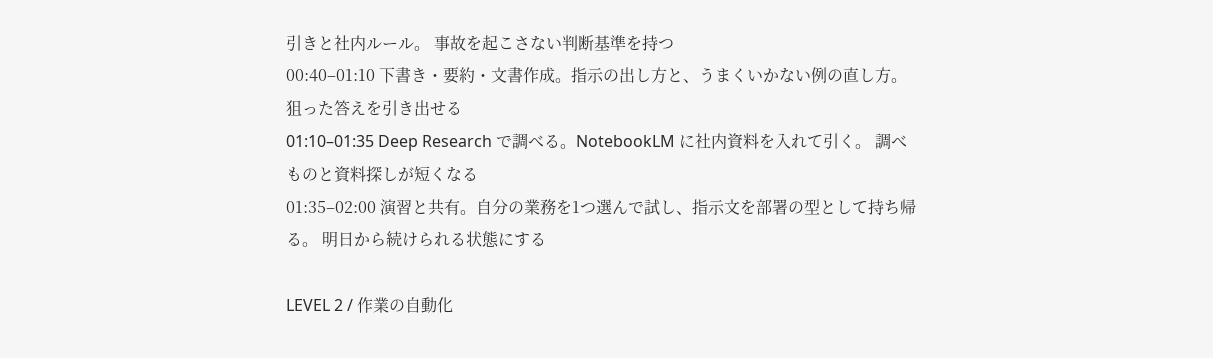引きと社内ルール。 事故を起こさない判断基準を持つ
00:40–01:10 下書き・要約・文書作成。指示の出し方と、うまくいかない例の直し方。 狙った答えを引き出せる
01:10–01:35 Deep Research で調べる。NotebookLM に社内資料を入れて引く。 調べものと資料探しが短くなる
01:35–02:00 演習と共有。自分の業務を1つ選んで試し、指示文を部署の型として持ち帰る。 明日から続けられる状態にする

LEVEL 2 / 作業の自動化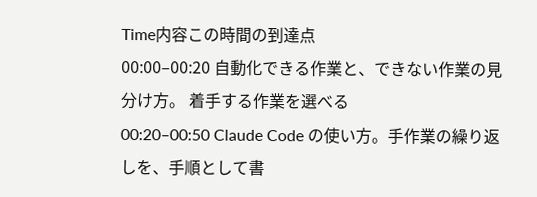Time内容この時間の到達点
00:00–00:20 自動化できる作業と、できない作業の見分け方。 着手する作業を選べる
00:20–00:50 Claude Code の使い方。手作業の繰り返しを、手順として書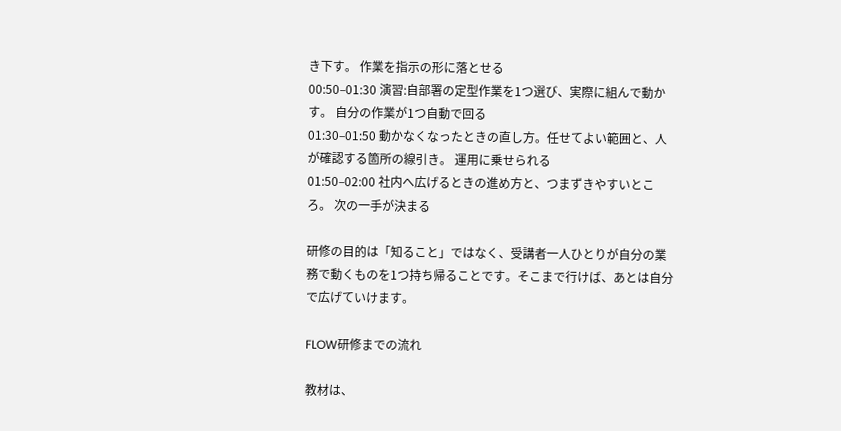き下す。 作業を指示の形に落とせる
00:50–01:30 演習:自部署の定型作業を1つ選び、実際に組んで動かす。 自分の作業が1つ自動で回る
01:30–01:50 動かなくなったときの直し方。任せてよい範囲と、人が確認する箇所の線引き。 運用に乗せられる
01:50–02:00 社内へ広げるときの進め方と、つまずきやすいところ。 次の一手が決まる

研修の目的は「知ること」ではなく、受講者一人ひとりが自分の業務で動くものを1つ持ち帰ることです。そこまで行けば、あとは自分で広げていけます。

FLOW研修までの流れ

教材は、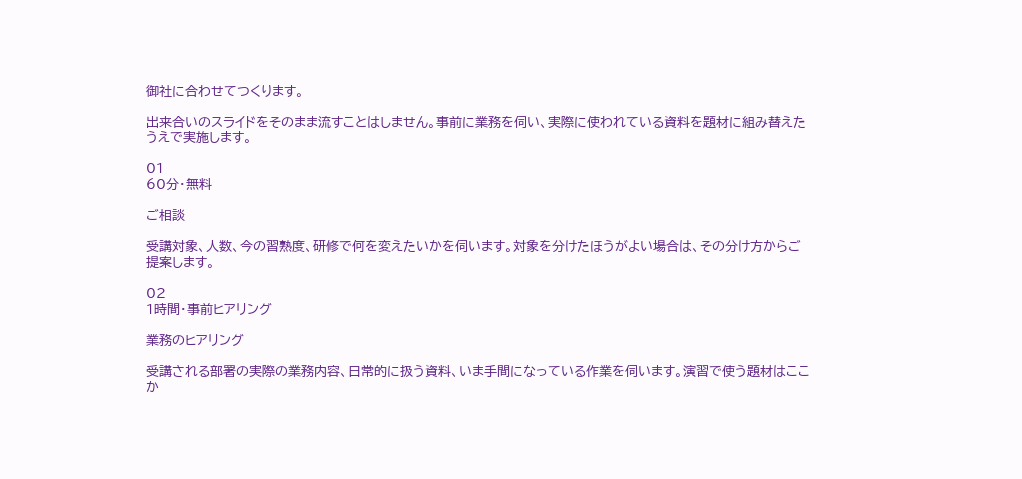御社に合わせてつくります。

出来合いのスライドをそのまま流すことはしません。事前に業務を伺い、実際に使われている資料を題材に組み替えたうえで実施します。

01
60分・無料

ご相談

受講対象、人数、今の習熟度、研修で何を変えたいかを伺います。対象を分けたほうがよい場合は、その分け方からご提案します。

02
1時間・事前ヒアリング

業務のヒアリング

受講される部署の実際の業務内容、日常的に扱う資料、いま手間になっている作業を伺います。演習で使う題材はここか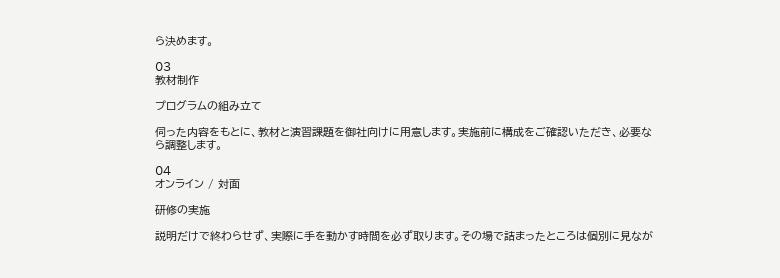ら決めます。

03
教材制作

プログラムの組み立て

伺った内容をもとに、教材と演習課題を御社向けに用意します。実施前に構成をご確認いただき、必要なら調整します。

04
オンライン / 対面

研修の実施

説明だけで終わらせず、実際に手を動かす時間を必ず取ります。その場で詰まったところは個別に見なが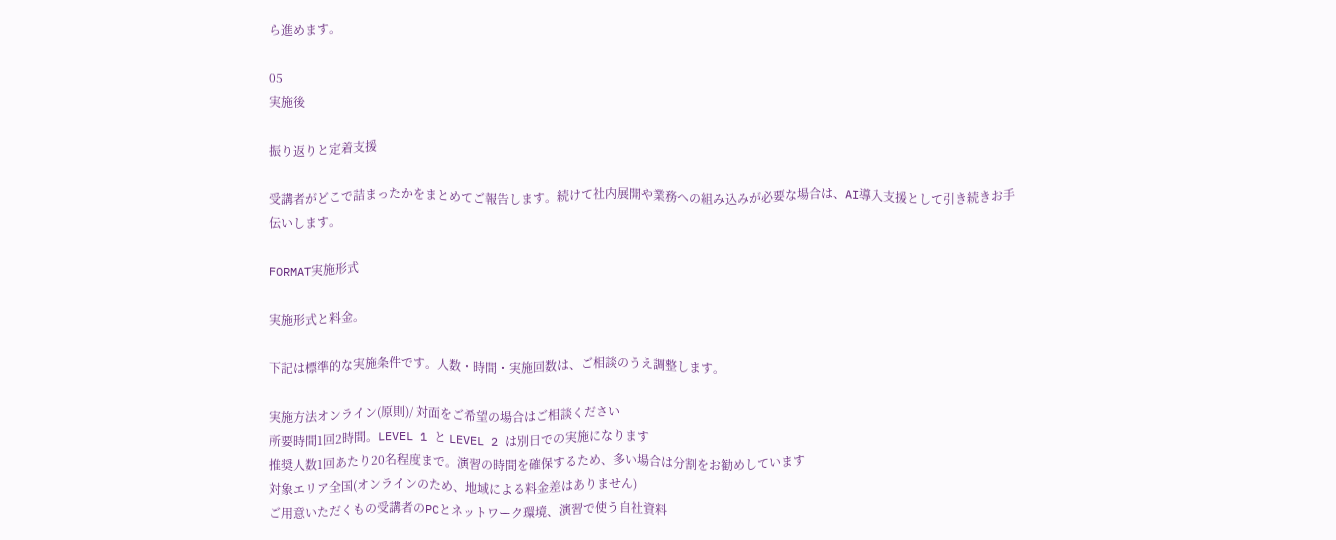ら進めます。

05
実施後

振り返りと定着支援

受講者がどこで詰まったかをまとめてご報告します。続けて社内展開や業務への組み込みが必要な場合は、AI導入支援として引き続きお手伝いします。

FORMAT実施形式

実施形式と料金。

下記は標準的な実施条件です。人数・時間・実施回数は、ご相談のうえ調整します。

実施方法オンライン(原則)/ 対面をご希望の場合はご相談ください
所要時間1回2時間。LEVEL 1 と LEVEL 2 は別日での実施になります
推奨人数1回あたり20名程度まで。演習の時間を確保するため、多い場合は分割をお勧めしています
対象エリア全国(オンラインのため、地域による料金差はありません)
ご用意いただくもの受講者のPCとネットワーク環境、演習で使う自社資料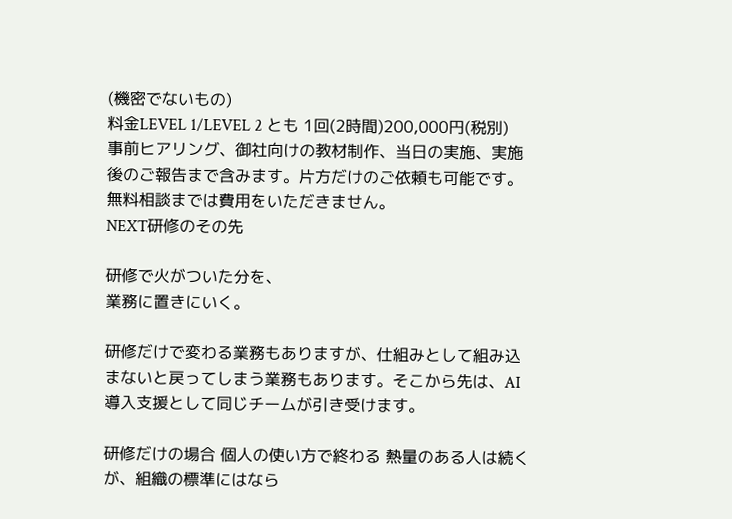(機密でないもの)
料金LEVEL 1/LEVEL 2 とも 1回(2時間)200,000円(税別)
事前ヒアリング、御社向けの教材制作、当日の実施、実施後のご報告まで含みます。片方だけのご依頼も可能です。無料相談までは費用をいただきません。
NEXT研修のその先

研修で火がついた分を、
業務に置きにいく。

研修だけで変わる業務もありますが、仕組みとして組み込まないと戻ってしまう業務もあります。そこから先は、AI導入支援として同じチームが引き受けます。

研修だけの場合 個人の使い方で終わる 熱量のある人は続くが、組織の標準にはなら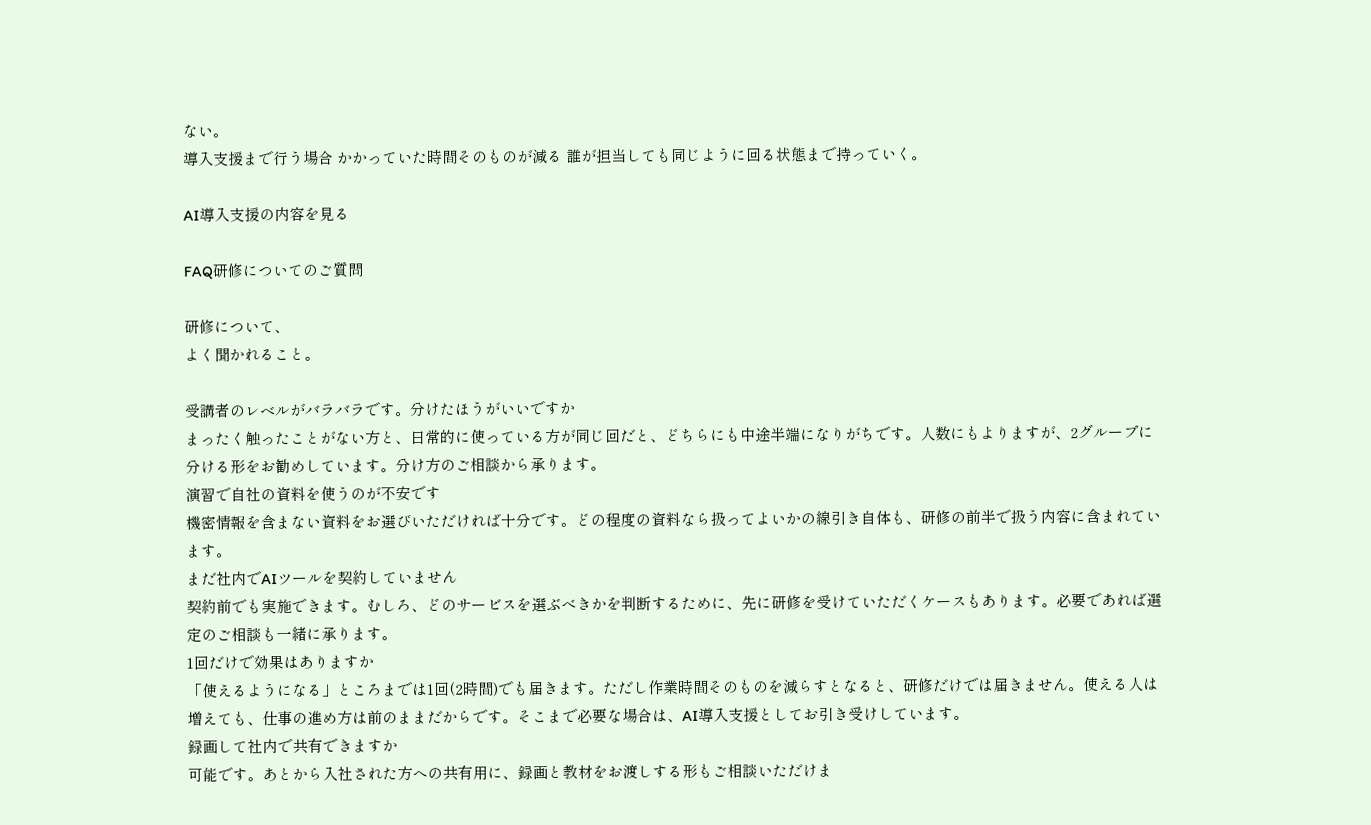ない。
導入支援まで行う場合 かかっていた時間そのものが減る 誰が担当しても同じように回る状態まで持っていく。

AI導入支援の内容を見る

FAQ研修についてのご質問

研修について、
よく聞かれること。

受講者のレベルがバラバラです。分けたほうがいいですか
まったく触ったことがない方と、日常的に使っている方が同じ回だと、どちらにも中途半端になりがちです。人数にもよりますが、2グループに分ける形をお勧めしています。分け方のご相談から承ります。
演習で自社の資料を使うのが不安です
機密情報を含まない資料をお選びいただければ十分です。どの程度の資料なら扱ってよいかの線引き自体も、研修の前半で扱う内容に含まれています。
まだ社内でAIツールを契約していません
契約前でも実施できます。むしろ、どのサービスを選ぶべきかを判断するために、先に研修を受けていただくケースもあります。必要であれば選定のご相談も一緒に承ります。
1回だけで効果はありますか
「使えるようになる」ところまでは1回(2時間)でも届きます。ただし作業時間そのものを減らすとなると、研修だけでは届きません。使える人は増えても、仕事の進め方は前のままだからです。そこまで必要な場合は、AI導入支援としてお引き受けしています。
録画して社内で共有できますか
可能です。あとから入社された方への共有用に、録画と教材をお渡しする形もご相談いただけま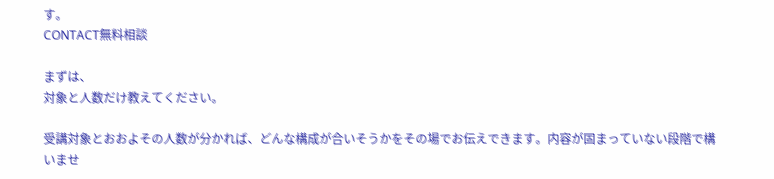す。
CONTACT無料相談

まずは、
対象と人数だけ教えてください。

受講対象とおおよその人数が分かれば、どんな構成が合いそうかをその場でお伝えできます。内容が固まっていない段階で構いませ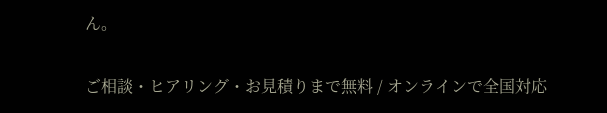ん。

ご相談・ヒアリング・お見積りまで無料 / オンラインで全国対応